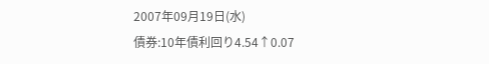2007年09月19日(水)
債券:10年債利回り4.54↑0.07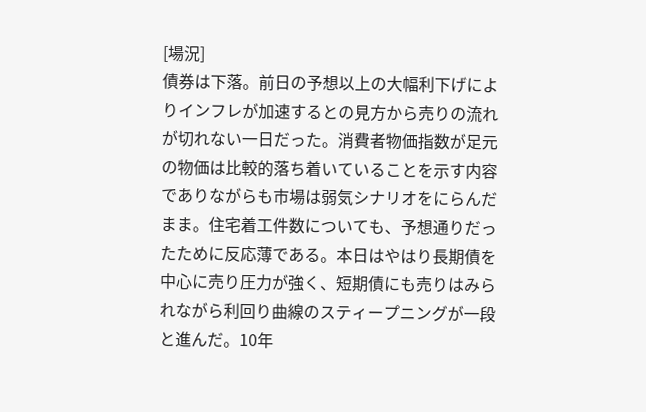[場況]
債券は下落。前日の予想以上の大幅利下げによりインフレが加速するとの見方から売りの流れが切れない一日だった。消費者物価指数が足元の物価は比較的落ち着いていることを示す内容でありながらも市場は弱気シナリオをにらんだまま。住宅着工件数についても、予想通りだったために反応薄である。本日はやはり長期債を中心に売り圧力が強く、短期債にも売りはみられながら利回り曲線のスティープニングが一段と進んだ。10年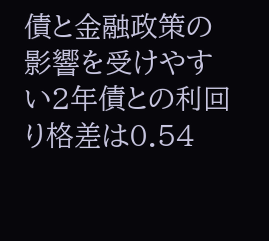債と金融政策の影響を受けやすい2年債との利回り格差は0.54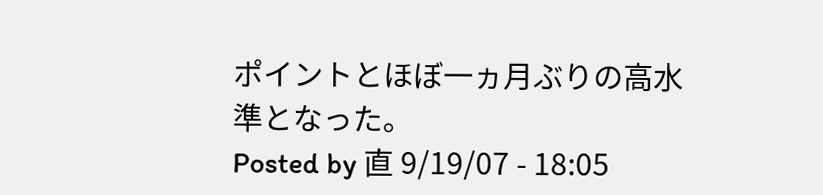ポイントとほぼ一ヵ月ぶりの高水準となった。
Posted by 直 9/19/07 - 18:05